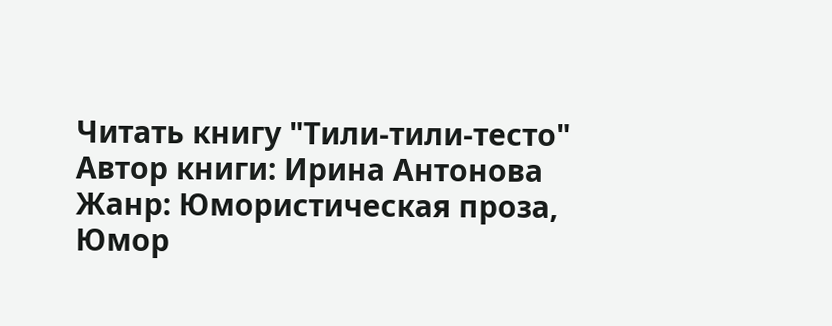Читать книгу "Тили-тили-тесто"
Автор книги: Ирина Антонова
Жанр: Юмористическая проза, Юмор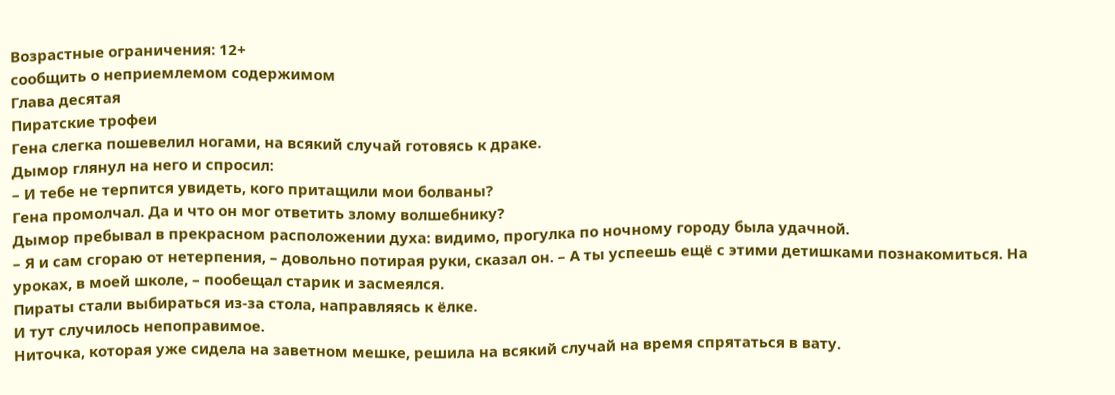Возрастные ограничения: 12+
сообщить о неприемлемом содержимом
Глава десятая
Пиратские трофеи
Гена слегка пошевелил ногами, на всякий случай готовясь к драке.
Дымор глянул на него и спросил:
– И тебе не терпится увидеть, кого притащили мои болваны?
Гена промолчал. Да и что он мог ответить злому волшебнику?
Дымор пребывал в прекрасном расположении духа: видимо, прогулка по ночному городу была удачной.
– Я и сам сгораю от нетерпения, – довольно потирая руки, сказал он. – А ты успеешь ещё с этими детишками познакомиться. На уроках, в моей школе, – пообещал старик и засмеялся.
Пираты стали выбираться из-за стола, направляясь к ёлке.
И тут случилось непоправимое.
Ниточка, которая уже сидела на заветном мешке, решила на всякий случай на время спрятаться в вату.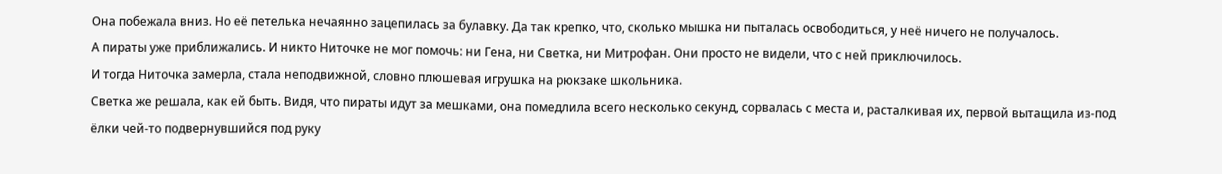Она побежала вниз. Но её петелька нечаянно зацепилась за булавку. Да так крепко, что, сколько мышка ни пыталась освободиться, у неё ничего не получалось.
А пираты уже приближались. И никто Ниточке не мог помочь: ни Гена, ни Светка, ни Митрофан. Они просто не видели, что с ней приключилось.
И тогда Ниточка замерла, стала неподвижной, словно плюшевая игрушка на рюкзаке школьника.
Светка же решала, как ей быть. Видя, что пираты идут за мешками, она помедлила всего несколько секунд, сорвалась с места и, расталкивая их, первой вытащила из-под ёлки чей-то подвернувшийся под руку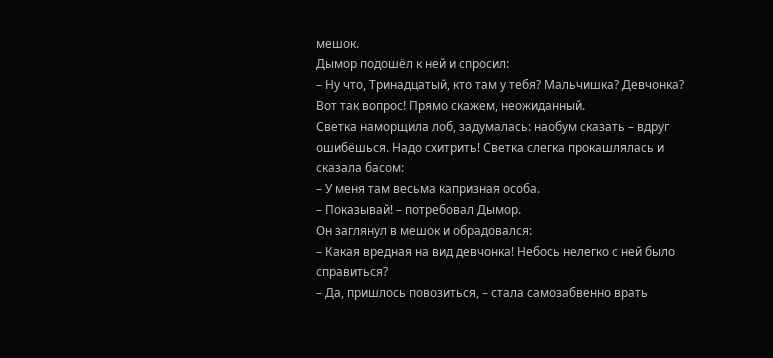мешок.
Дымор подошёл к ней и спросил:
– Ну что, Тринадцатый, кто там у тебя? Мальчишка? Девчонка?
Вот так вопрос! Прямо скажем, неожиданный.
Светка наморщила лоб, задумалась: наобум сказать – вдруг ошибёшься. Надо схитрить! Светка слегка прокашлялась и сказала басом:
– У меня там весьма капризная особа.
– Показывай! – потребовал Дымор.
Он заглянул в мешок и обрадовался:
– Какая вредная на вид девчонка! Небось нелегко с ней было справиться?
– Да, пришлось повозиться, – стала самозабвенно врать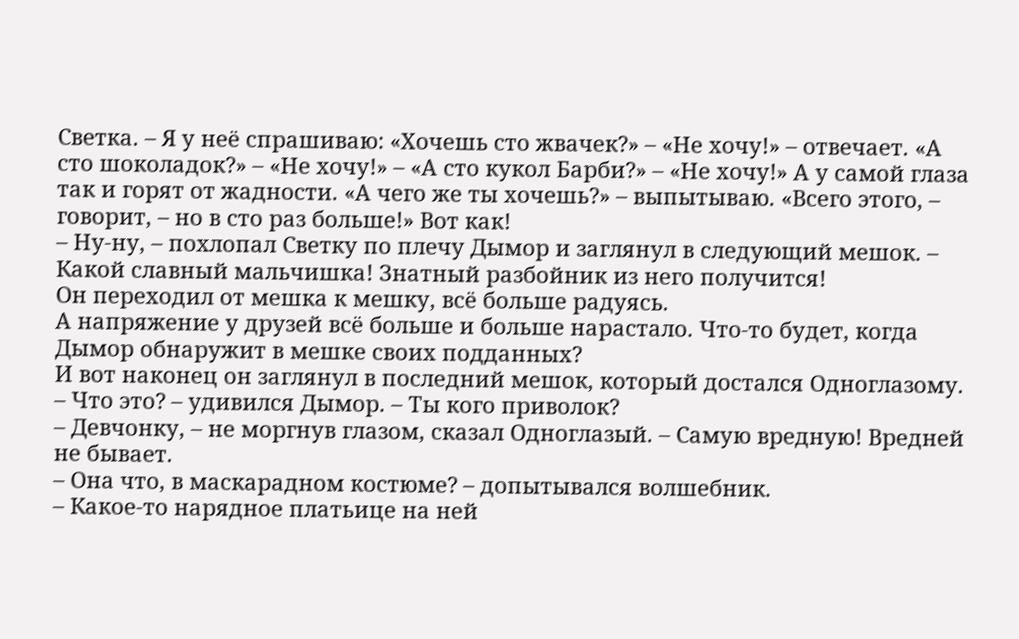Светка. – Я у неё спрашиваю: «Хочешь сто жвачек?» – «Не хочу!» – отвечает. «А сто шоколадок?» – «Не хочу!» – «А сто кукол Барби?» – «Не хочу!» А у самой глаза так и горят от жадности. «А чего же ты хочешь?» – выпытываю. «Всего этого, – говорит, – но в сто раз больше!» Вот как!
– Ну-ну, – похлопал Светку по плечу Дымор и заглянул в следующий мешок. – Какой славный мальчишка! Знатный разбойник из него получится!
Он переходил от мешка к мешку, всё больше радуясь.
А напряжение у друзей всё больше и больше нарастало. Что-то будет, когда Дымор обнаружит в мешке своих подданных?
И вот наконец он заглянул в последний мешок, который достался Одноглазому.
– Что это? – удивился Дымор. – Ты кого приволок?
– Девчонку, – не моргнув глазом, сказал Одноглазый. – Самую вредную! Вредней не бывает.
– Она что, в маскарадном костюме? – допытывался волшебник.
– Какое-то нарядное платьице на ней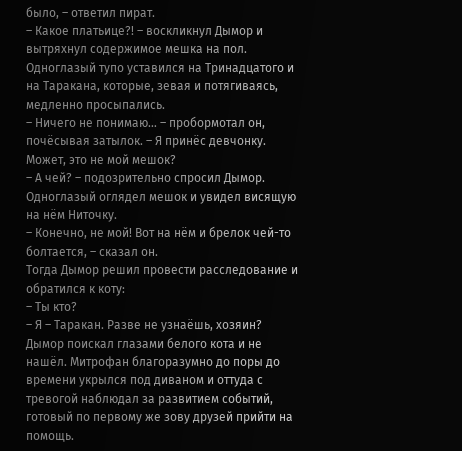было, – ответил пират.
– Какое платьице?! – воскликнул Дымор и вытряхнул содержимое мешка на пол.
Одноглазый тупо уставился на Тринадцатого и на Таракана, которые, зевая и потягиваясь, медленно просыпались.
– Ничего не понимаю… – пробормотал он, почёсывая затылок. – Я принёс девчонку. Может, это не мой мешок?
– А чей? – подозрительно спросил Дымор.
Одноглазый оглядел мешок и увидел висящую на нём Ниточку.
– Конечно, не мой! Вот на нём и брелок чей-то болтается, – сказал он.
Тогда Дымор решил провести расследование и обратился к коту:
– Ты кто?
– Я – Таракан. Разве не узнаёшь, хозяин?
Дымор поискал глазами белого кота и не нашёл. Митрофан благоразумно до поры до времени укрылся под диваном и оттуда с тревогой наблюдал за развитием событий, готовый по первому же зову друзей прийти на помощь.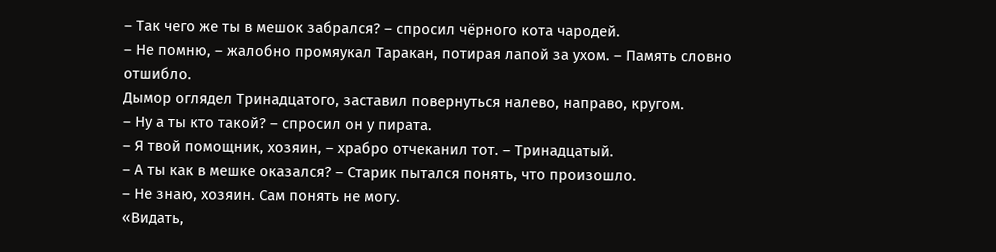– Так чего же ты в мешок забрался? – спросил чёрного кота чародей.
– Не помню, – жалобно промяукал Таракан, потирая лапой за ухом. – Память словно отшибло.
Дымор оглядел Тринадцатого, заставил повернуться налево, направо, кругом.
– Ну а ты кто такой? – спросил он у пирата.
– Я твой помощник, хозяин, – храбро отчеканил тот. – Тринадцатый.
– А ты как в мешке оказался? – Старик пытался понять, что произошло.
– Не знаю, хозяин. Сам понять не могу.
«Видать,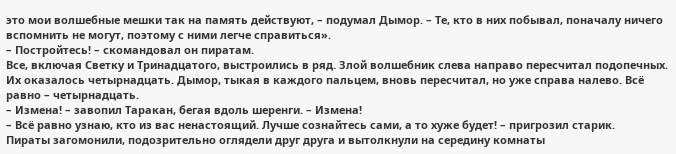это мои волшебные мешки так на память действуют, – подумал Дымор. – Те, кто в них побывал, поначалу ничего вспомнить не могут, поэтому с ними легче справиться».
– Постройтесь! – скомандовал он пиратам.
Все, включая Светку и Тринадцатого, выстроились в ряд. Злой волшебник слева направо пересчитал подопечных. Их оказалось четырнадцать. Дымор, тыкая в каждого пальцем, вновь пересчитал, но уже справа налево. Всё равно – четырнадцать.
– Измена! – завопил Таракан, бегая вдоль шеренги. – Измена!
– Всё равно узнаю, кто из вас ненастоящий. Лучше сознайтесь сами, а то хуже будет! – пригрозил старик.
Пираты загомонили, подозрительно оглядели друг друга и вытолкнули на середину комнаты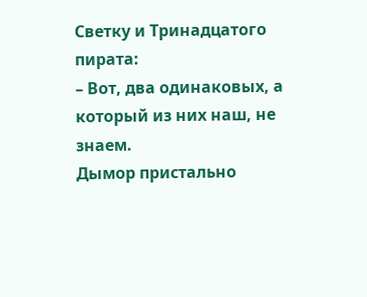Светку и Тринадцатого пирата:
– Вот, два одинаковых, а который из них наш, не знаем.
Дымор пристально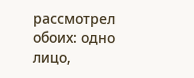рассмотрел обоих: одно лицо,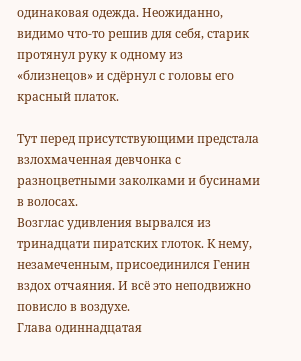одинаковая одежда. Неожиданно, видимо что-то решив для себя, старик протянул руку к одному из «близнецов» и сдёрнул с головы его красный платок.

Тут перед присутствующими предстала взлохмаченная девчонка с разноцветными заколками и бусинами в волосах.
Возглас удивления вырвался из тринадцати пиратских глоток. К нему, незамеченным, присоединился Генин вздох отчаяния. И всё это неподвижно повисло в воздухе.
Глава одиннадцатая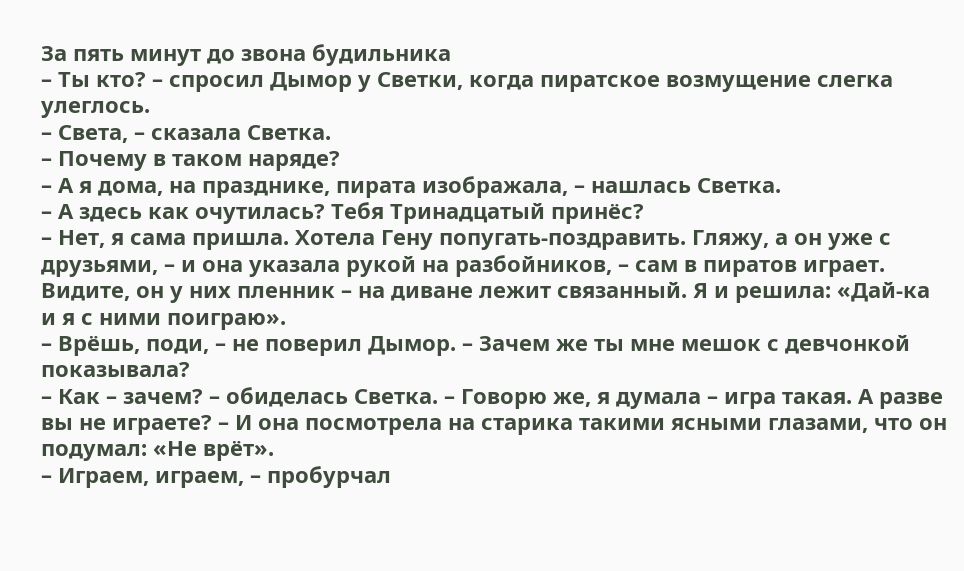За пять минут до звона будильника
– Ты кто? – спросил Дымор у Светки, когда пиратское возмущение слегка улеглось.
– Света, – сказала Светка.
– Почему в таком наряде?
– А я дома, на празднике, пирата изображала, – нашлась Светка.
– А здесь как очутилась? Тебя Тринадцатый принёс?
– Нет, я сама пришла. Хотела Гену попугать-поздравить. Гляжу, а он уже с друзьями, – и она указала рукой на разбойников, – сам в пиратов играет. Видите, он у них пленник – на диване лежит связанный. Я и решила: «Дай-ка и я с ними поиграю».
– Врёшь, поди, – не поверил Дымор. – Зачем же ты мне мешок с девчонкой показывала?
– Как – зачем? – обиделась Светка. – Говорю же, я думала – игра такая. А разве вы не играете? – И она посмотрела на старика такими ясными глазами, что он подумал: «Не врёт».
– Играем, играем, – пробурчал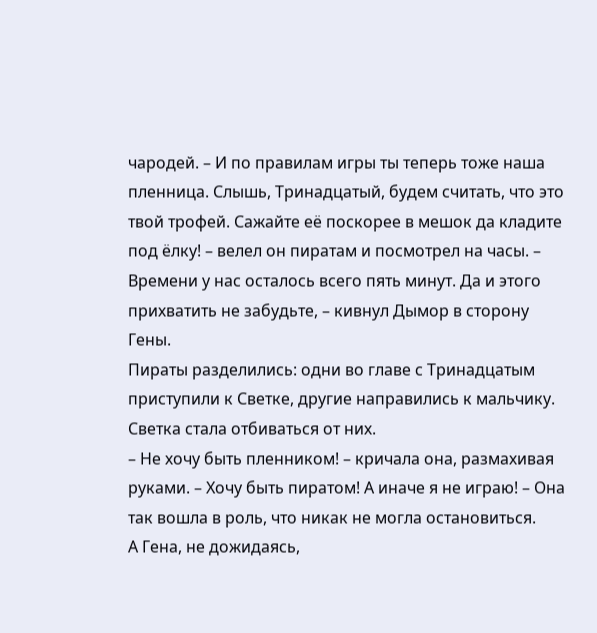чародей. – И по правилам игры ты теперь тоже наша пленница. Слышь, Тринадцатый, будем считать, что это твой трофей. Сажайте её поскорее в мешок да кладите под ёлку! – велел он пиратам и посмотрел на часы. – Времени у нас осталось всего пять минут. Да и этого прихватить не забудьте, – кивнул Дымор в сторону Гены.
Пираты разделились: одни во главе с Тринадцатым приступили к Светке, другие направились к мальчику.
Светка стала отбиваться от них.
– Не хочу быть пленником! – кричала она, размахивая руками. – Хочу быть пиратом! А иначе я не играю! – Она так вошла в роль, что никак не могла остановиться.
А Гена, не дожидаясь,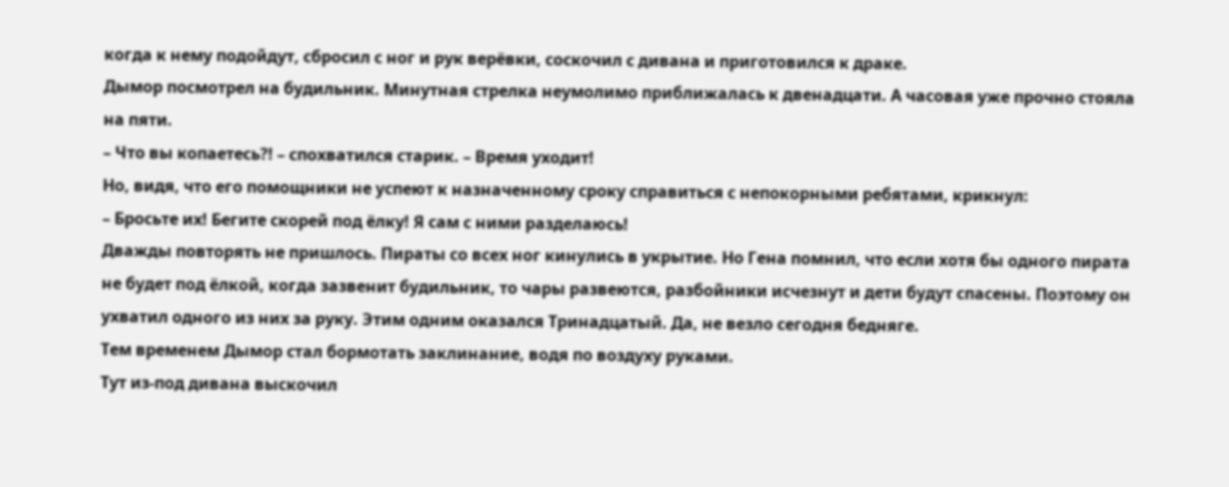когда к нему подойдут, сбросил с ног и рук верёвки, соскочил с дивана и приготовился к драке.
Дымор посмотрел на будильник. Минутная стрелка неумолимо приближалась к двенадцати. А часовая уже прочно стояла на пяти.
– Что вы копаетесь?! – спохватился старик. – Время уходит!
Но, видя, что его помощники не успеют к назначенному сроку справиться с непокорными ребятами, крикнул:
– Бросьте их! Бегите скорей под ёлку! Я сам с ними разделаюсь!
Дважды повторять не пришлось. Пираты со всех ног кинулись в укрытие. Но Гена помнил, что если хотя бы одного пирата не будет под ёлкой, когда зазвенит будильник, то чары развеются, разбойники исчезнут и дети будут спасены. Поэтому он ухватил одного из них за руку. Этим одним оказался Тринадцатый. Да, не везло сегодня бедняге.
Тем временем Дымор стал бормотать заклинание, водя по воздуху руками.
Тут из-под дивана выскочил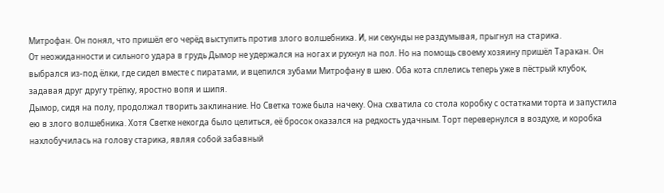Митрофан. Он понял, что пришёл его черёд выступить против злого волшебника. И, ни секунды не раздумывая, прыгнул на старика.
От неожиданности и сильного удара в грудь Дымор не удержался на ногах и рухнул на пол. Но на помощь своему хозяину пришёл Таракан. Он выбрался из-под ёлки, где сидел вместе с пиратами, и вцепился зубами Митрофану в шею. Оба кота сплелись теперь уже в пёстрый клубок, задавая друг другу трёпку, яростно вопя и шипя.
Дымор, сидя на полу, продолжал творить заклинание. Но Светка тоже была начеку. Она схватила со стола коробку с остатками торта и запустила ею в злого волшебника. Хотя Светке некогда было целиться, её бросок оказался на редкость удачным. Торт перевернулся в воздухе, и коробка нахлобучилась на голову старика, являя собой забавный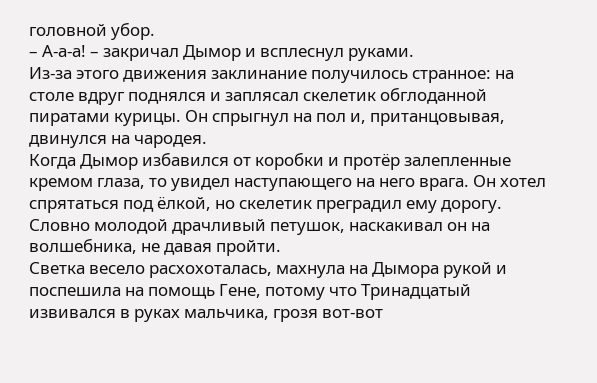головной убор.
– А-а-а! – закричал Дымор и всплеснул руками.
Из-за этого движения заклинание получилось странное: на столе вдруг поднялся и заплясал скелетик обглоданной пиратами курицы. Он спрыгнул на пол и, пританцовывая, двинулся на чародея.
Когда Дымор избавился от коробки и протёр залепленные кремом глаза, то увидел наступающего на него врага. Он хотел спрятаться под ёлкой, но скелетик преградил ему дорогу. Словно молодой драчливый петушок, наскакивал он на волшебника, не давая пройти.
Светка весело расхохоталась, махнула на Дымора рукой и поспешила на помощь Гене, потому что Тринадцатый извивался в руках мальчика, грозя вот-вот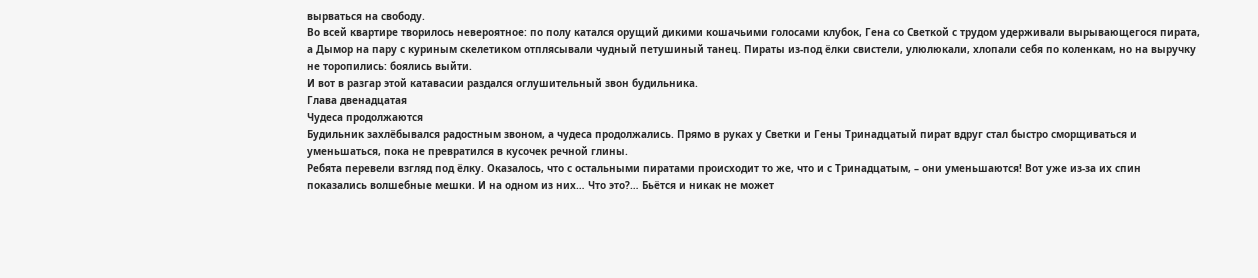вырваться на свободу.
Во всей квартире творилось невероятное: по полу катался орущий дикими кошачьими голосами клубок, Гена со Светкой с трудом удерживали вырывающегося пирата, а Дымор на пару с куриным скелетиком отплясывали чудный петушиный танец. Пираты из-под ёлки свистели, улюлюкали, хлопали себя по коленкам, но на выручку не торопились: боялись выйти.
И вот в разгар этой катавасии раздался оглушительный звон будильника.
Глава двенадцатая
Чудеса продолжаются
Будильник захлёбывался радостным звоном, а чудеса продолжались. Прямо в руках у Светки и Гены Тринадцатый пират вдруг стал быстро сморщиваться и уменьшаться, пока не превратился в кусочек речной глины.
Ребята перевели взгляд под ёлку. Оказалось, что с остальными пиратами происходит то же, что и с Тринадцатым, – они уменьшаются! Вот уже из-за их спин показались волшебные мешки. И на одном из них… Что это?… Бьётся и никак не может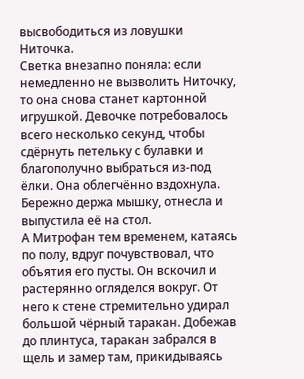высвободиться из ловушки Ниточка.
Светка внезапно поняла: если немедленно не вызволить Ниточку, то она снова станет картонной игрушкой. Девочке потребовалось всего несколько секунд, чтобы сдёрнуть петельку с булавки и благополучно выбраться из-под ёлки. Она облегчённо вздохнула. Бережно держа мышку, отнесла и выпустила её на стол.
А Митрофан тем временем, катаясь по полу, вдруг почувствовал, что объятия его пусты. Он вскочил и растерянно огляделся вокруг. От него к стене стремительно удирал большой чёрный таракан. Добежав до плинтуса, таракан забрался в щель и замер там, прикидываясь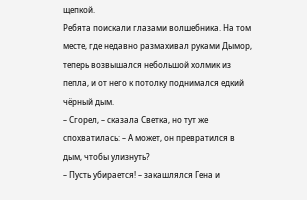щепкой.
Ребята поискали глазами волшебника. На том месте, где недавно размахивал руками Дымор, теперь возвышался небольшой холмик из пепла, и от него к потолку поднимался едкий чёрный дым.
– Сгорел, – сказала Светка, но тут же спохватилась: – А может, он превратился в дым, чтобы улизнуть?
– Пусть убирается! – закашлялся Гена и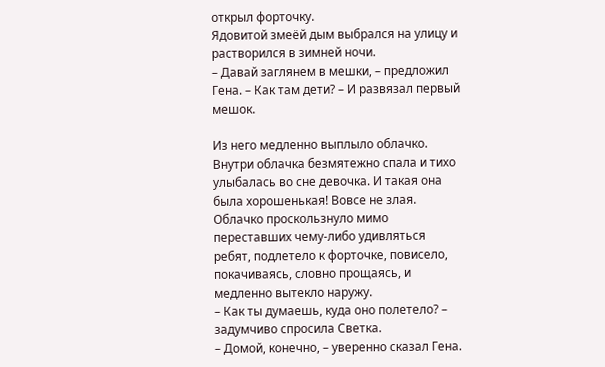открыл форточку.
Ядовитой змеёй дым выбрался на улицу и растворился в зимней ночи.
– Давай заглянем в мешки, – предложил Гена. – Как там дети? – И развязал первый мешок.

Из него медленно выплыло облачко. Внутри облачка безмятежно спала и тихо улыбалась во сне девочка. И такая она была хорошенькая! Вовсе не злая. Облачко проскользнуло мимо переставших чему-либо удивляться ребят, подлетело к форточке, повисело, покачиваясь, словно прощаясь, и медленно вытекло наружу.
– Как ты думаешь, куда оно полетело? – задумчиво спросила Светка.
– Домой, конечно, – уверенно сказал Гена.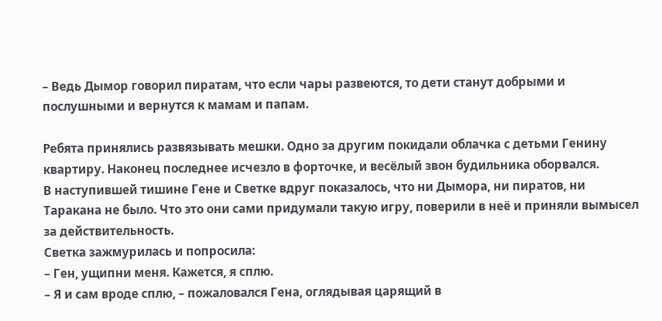– Ведь Дымор говорил пиратам, что если чары развеются, то дети станут добрыми и послушными и вернутся к мамам и папам.

Ребята принялись развязывать мешки. Одно за другим покидали облачка с детьми Генину квартиру. Наконец последнее исчезло в форточке, и весёлый звон будильника оборвался.
В наступившей тишине Гене и Светке вдруг показалось, что ни Дымора, ни пиратов, ни Таракана не было. Что это они сами придумали такую игру, поверили в неё и приняли вымысел за действительность.
Светка зажмурилась и попросила:
– Ген, ущипни меня. Кажется, я сплю.
– Я и сам вроде сплю, – пожаловался Гена, оглядывая царящий в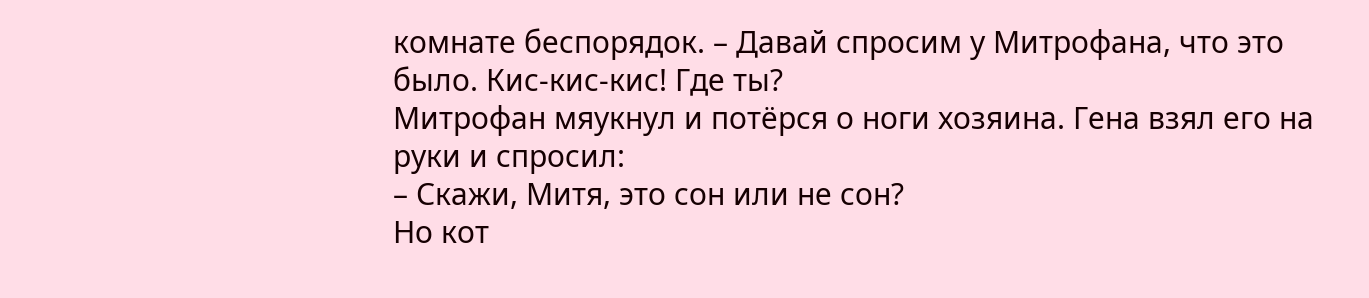комнате беспорядок. – Давай спросим у Митрофана, что это было. Кис-кис-кис! Где ты?
Митрофан мяукнул и потёрся о ноги хозяина. Гена взял его на руки и спросил:
– Скажи, Митя, это сон или не сон?
Но кот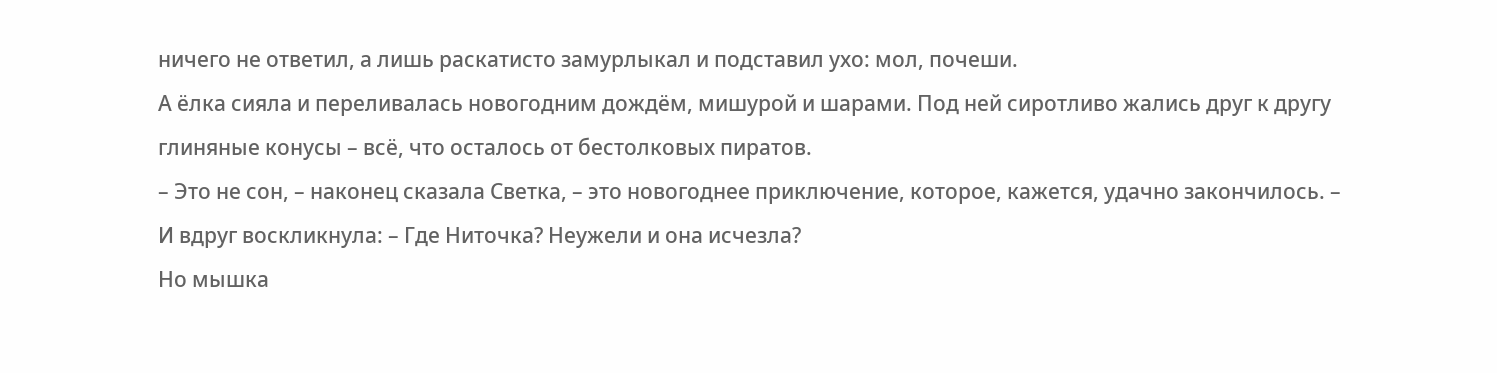ничего не ответил, а лишь раскатисто замурлыкал и подставил ухо: мол, почеши.
А ёлка сияла и переливалась новогодним дождём, мишурой и шарами. Под ней сиротливо жались друг к другу глиняные конусы – всё, что осталось от бестолковых пиратов.
– Это не сон, – наконец сказала Светка, – это новогоднее приключение, которое, кажется, удачно закончилось. – И вдруг воскликнула: – Где Ниточка? Неужели и она исчезла?
Но мышка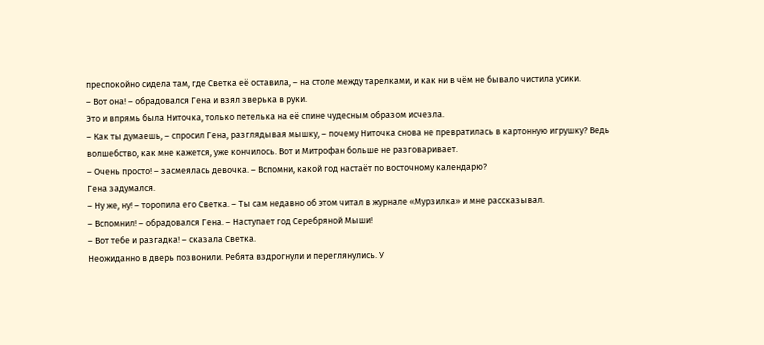преспокойно сидела там, где Светка её оставила, – на столе между тарелками, и как ни в чём не бывало чистила усики.
– Вот она! – обрадовался Гена и взял зверька в руки.
Это и впрямь была Ниточка, только петелька на её спине чудесным образом исчезла.
– Как ты думаешь, – спросил Гена, разглядывая мышку, – почему Ниточка снова не превратилась в картонную игрушку? Ведь волшебство, как мне кажется, уже кончилось. Вот и Митрофан больше не разговаривает.
– Очень просто! – засмеялась девочка. – Вспомни, какой год настаёт по восточному календарю?
Гена задумался.
– Ну же, ну! – торопила его Светка. – Ты сам недавно об этом читал в журнале «Мурзилка» и мне рассказывал.
– Вспомнил! – обрадовался Гена. – Наступает год Серебряной Мыши!
– Вот тебе и разгадка! – сказала Светка.
Неожиданно в дверь позвонили. Ребята вздрогнули и переглянулись. У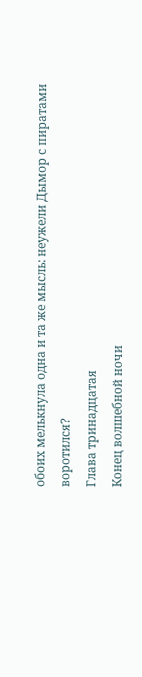обоих мелькнула одна и та же мысль: неужели Дымор с пиратами воротился?
Глава тринадцатая
Конец волшебной ночи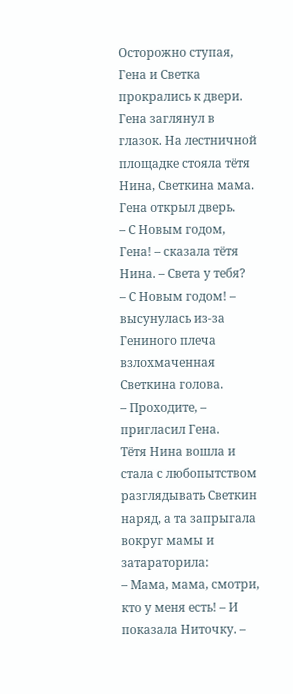Осторожно ступая, Гена и Светка прокрались к двери. Гена заглянул в глазок. На лестничной площадке стояла тётя Нина, Светкина мама.
Гена открыл дверь.
– С Новым годом, Гена! – сказала тётя Нина. – Света у тебя?
– С Новым годом! – высунулась из-за Гениного плеча взлохмаченная Светкина голова.
– Проходите, – пригласил Гена.
Тётя Нина вошла и стала с любопытством разглядывать Светкин наряд, а та запрыгала вокруг мамы и затараторила:
– Мама, мама, смотри, кто у меня есть! – И показала Ниточку. –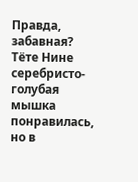Правда, забавная?
Тёте Нине серебристо-голубая мышка понравилась, но в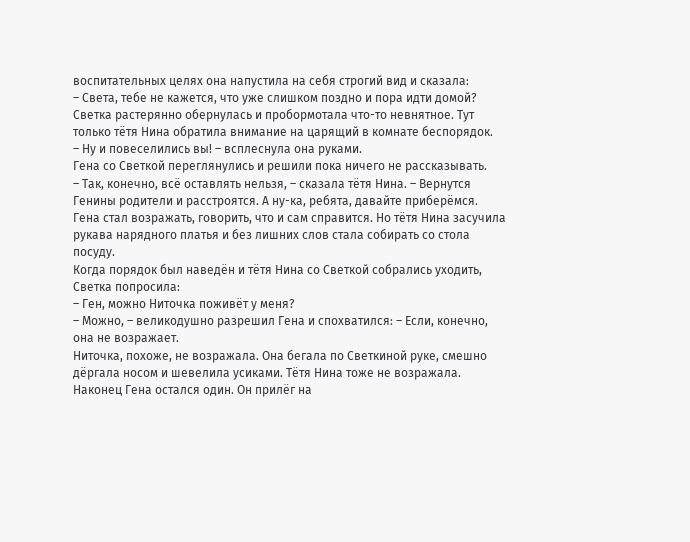воспитательных целях она напустила на себя строгий вид и сказала:
– Света, тебе не кажется, что уже слишком поздно и пора идти домой?
Светка растерянно обернулась и пробормотала что-то невнятное. Тут только тётя Нина обратила внимание на царящий в комнате беспорядок.
– Ну и повеселились вы! – всплеснула она руками.
Гена со Светкой переглянулись и решили пока ничего не рассказывать.
– Так, конечно, всё оставлять нельзя, – сказала тётя Нина. – Вернутся Генины родители и расстроятся. А ну-ка, ребята, давайте приберёмся.
Гена стал возражать, говорить, что и сам справится. Но тётя Нина засучила рукава нарядного платья и без лишних слов стала собирать со стола посуду.
Когда порядок был наведён и тётя Нина со Светкой собрались уходить, Светка попросила:
– Ген, можно Ниточка поживёт у меня?
– Можно, – великодушно разрешил Гена и спохватился: – Если, конечно, она не возражает.
Ниточка, похоже, не возражала. Она бегала по Светкиной руке, смешно дёргала носом и шевелила усиками. Тётя Нина тоже не возражала.
Наконец Гена остался один. Он прилёг на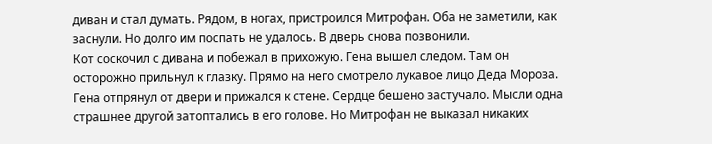диван и стал думать. Рядом, в ногах, пристроился Митрофан. Оба не заметили, как заснули. Но долго им поспать не удалось. В дверь снова позвонили.
Кот соскочил с дивана и побежал в прихожую. Гена вышел следом. Там он осторожно прильнул к глазку. Прямо на него смотрело лукавое лицо Деда Мороза.
Гена отпрянул от двери и прижался к стене. Сердце бешено застучало. Мысли одна страшнее другой затоптались в его голове. Но Митрофан не выказал никаких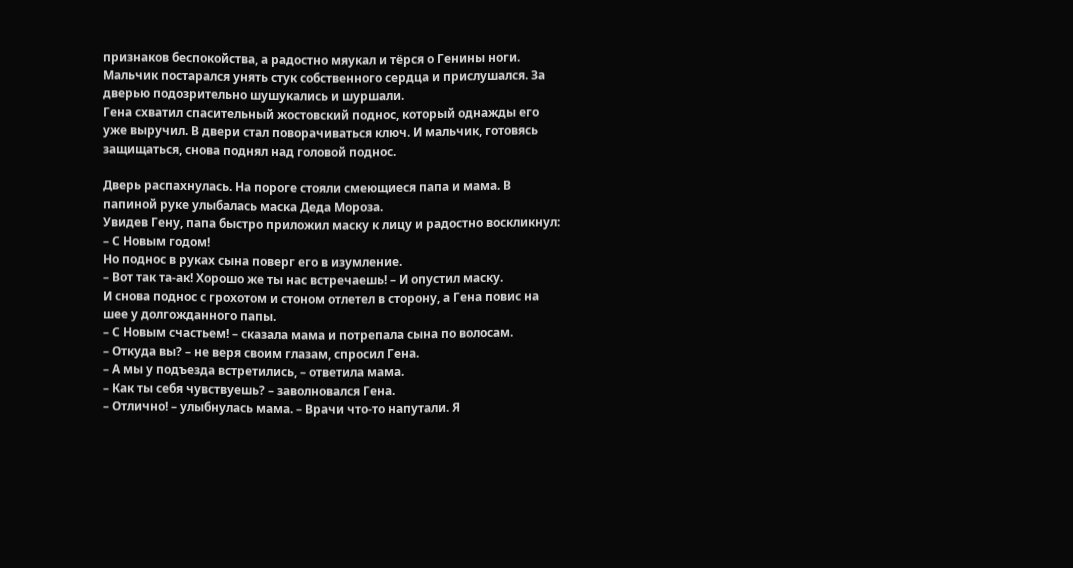признаков беспокойства, а радостно мяукал и тёрся о Генины ноги.
Мальчик постарался унять стук собственного сердца и прислушался. За дверью подозрительно шушукались и шуршали.
Гена схватил спасительный жостовский поднос, который однажды его уже выручил. В двери стал поворачиваться ключ. И мальчик, готовясь защищаться, снова поднял над головой поднос.

Дверь распахнулась. На пороге стояли смеющиеся папа и мама. В папиной руке улыбалась маска Деда Мороза.
Увидев Гену, папа быстро приложил маску к лицу и радостно воскликнул:
– С Новым годом!
Но поднос в руках сына поверг его в изумление.
– Вот так та-ак! Хорошо же ты нас встречаешь! – И опустил маску.
И снова поднос с грохотом и стоном отлетел в сторону, а Гена повис на шее у долгожданного папы.
– С Новым счастьем! – сказала мама и потрепала сына по волосам.
– Откуда вы? – не веря своим глазам, спросил Гена.
– А мы у подъезда встретились, – ответила мама.
– Как ты себя чувствуешь? – заволновался Гена.
– Отлично! – улыбнулась мама. – Врачи что-то напутали. Я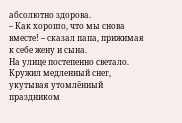абсолютно здорова.
– Как хорошо, что мы снова вместе! – сказал папа, прижимая к себе жену и сына.
На улице постепенно светало. Кружил медленный снег, укутывая утомлённый праздником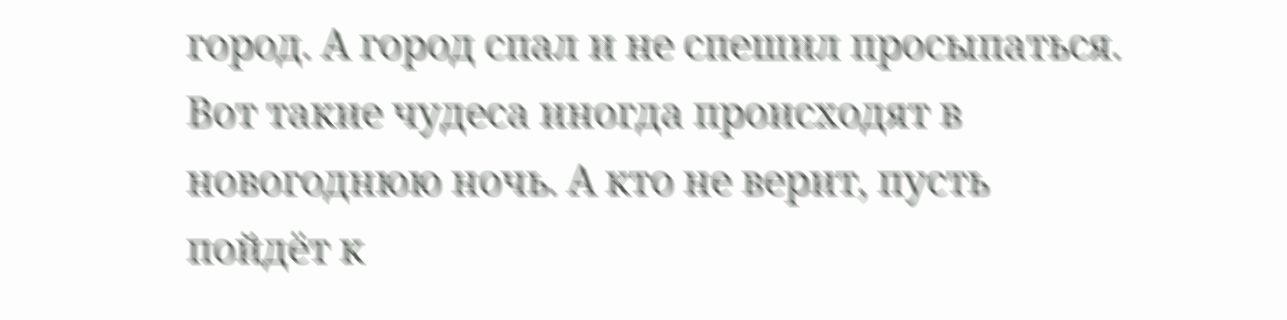город. А город спал и не спешил просыпаться.
Вот такие чудеса иногда происходят в новогоднюю ночь. А кто не верит, пусть пойдёт к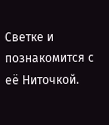Светке и познакомится с её Ниточкой.